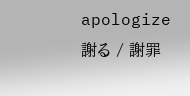apologize
謝る / 謝罪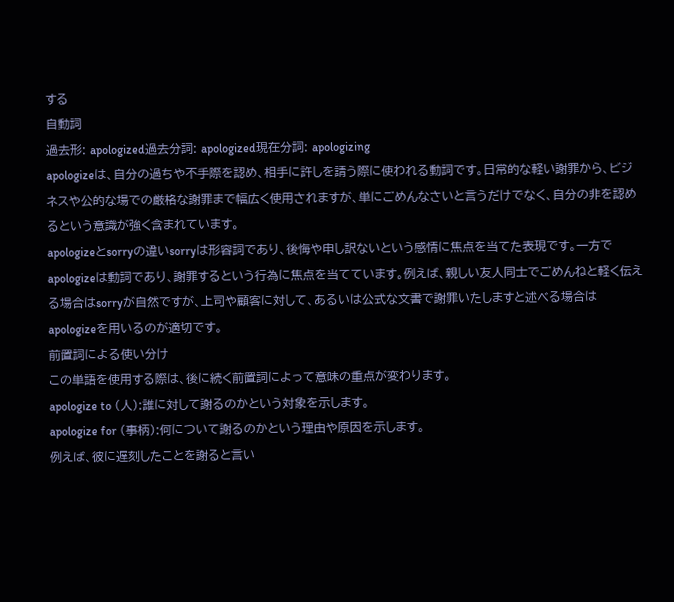する
自動詞
過去形: apologized過去分詞: apologized現在分詞: apologizing
apologizeは、自分の過ちや不手際を認め、相手に許しを請う際に使われる動詞です。日常的な軽い謝罪から、ビジネスや公的な場での厳格な謝罪まで幅広く使用されますが、単にごめんなさいと言うだけでなく、自分の非を認めるという意識が強く含まれています。
apologizeとsorryの違いsorryは形容詞であり、後悔や申し訳ないという感情に焦点を当てた表現です。一方でapologizeは動詞であり、謝罪するという行為に焦点を当てています。例えば、親しい友人同士でごめんねと軽く伝える場合はsorryが自然ですが、上司や顧客に対して、あるいは公式な文書で謝罪いたしますと述べる場合はapologizeを用いるのが適切です。
前置詞による使い分け
この単語を使用する際は、後に続く前置詞によって意味の重点が変わります。
apologize to (人):誰に対して謝るのかという対象を示します。
apologize for (事柄):何について謝るのかという理由や原因を示します。
例えば、彼に遅刻したことを謝ると言い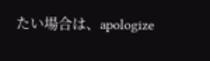たい場合は、apologize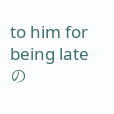to him for being lateの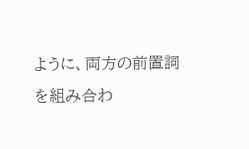ように、両方の前置詞を組み合わ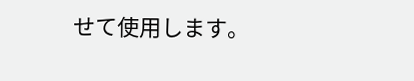せて使用します。